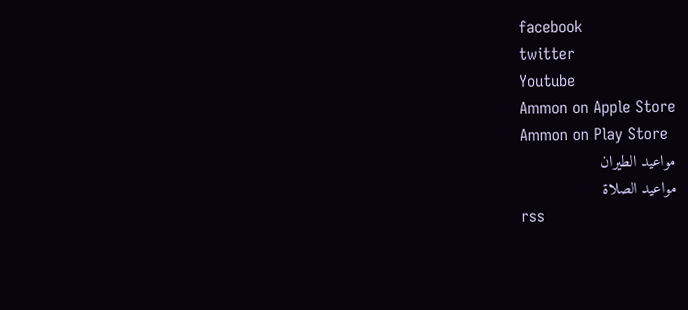facebook
twitter
Youtube
Ammon on Apple Store
Ammon on Play Store
مواعيد الطيران
مواعيد الصلاة
rss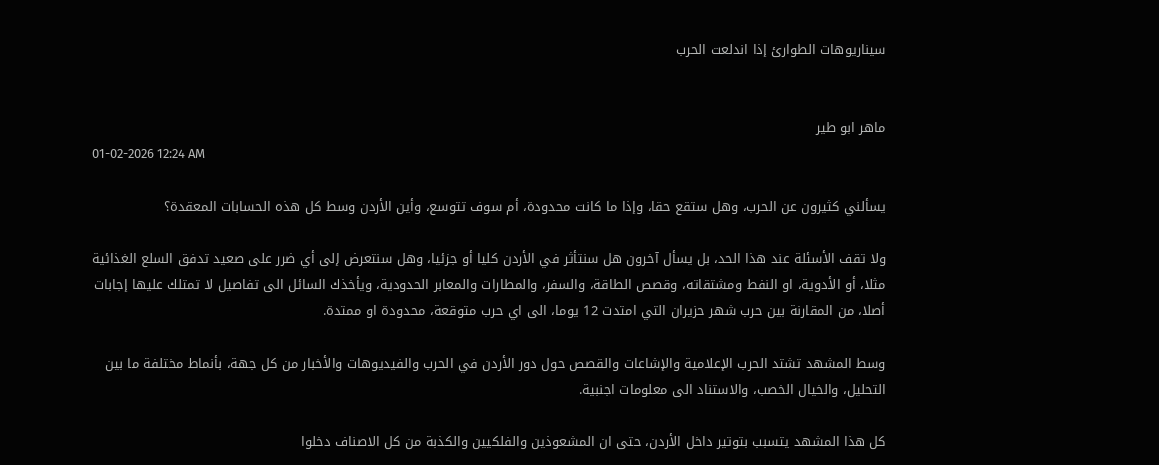سيناريوهات الطوارئ إذا اندلعت الحرب


ماهر ابو طير
01-02-2026 12:24 AM

يسألني كثيرون عن الحرب، وهل ستقع حقا، وإذا ما كانت محدودة، أم سوف تتوسع، وأين الأردن وسط كل هذه الحسابات المعقدة؟

ولا تقف الأسئلة عند هذا الحد، بل يسأل آخرون هل سنتأثر في الأردن كليا أو جزئيا، وهل سنتعرض إلى أي ضرر على صعيد تدفق السلع الغذائية مثلا، أو الأدوية، او النفط ومشتقاته، وقصص الطاقة، والسفر، والمطارات والمعابر الحدودية، ويأخذك السائل الى تفاصيل لا تمتلك عليها إجابات أصلا، من المقارنة بين حرب شهر حزيران التي امتدت 12 يوما، الى اي حرب متوقعة، محدودة او ممتدة.

وسط المشهد تشتد الحرب الإعلامية والإشاعات والقصص حول دور الأردن في الحرب والفيديوهات والأخبار من كل جهة، بأنماط مختلفة ما بين التحليل، والخيال الخصب، والاستناد الى معلومات اجنبية.

كل هذا المشهد يتسبب بتوتير داخل الأردن، حتى ان المشعوذين والفلكيين والكذبة من كل الاصناف دخلوا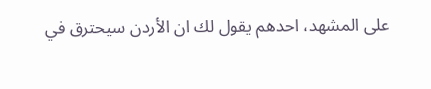على المشهد، احدهم يقول لك ان الأردن سيحترق في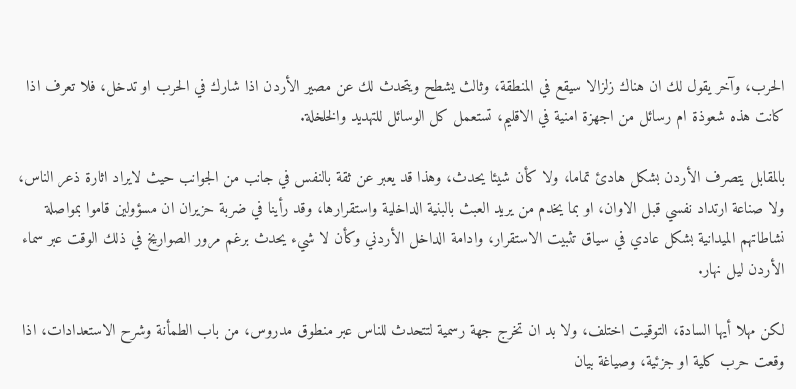الحرب، وآخر يقول لك ان هناك زلزالا سيقع في المنطقة، وثالث يشطح ويتحدث لك عن مصير الأردن اذا شارك في الحرب او تدخل، فلا تعرف اذا كانت هذه شعوذة ام رسائل من اجهزة امنية في الاقليم، تستعمل كل الوسائل للتهديد والخلخلة.

بالمقابل يتصرف الأردن بشكل هادئ تماما، ولا كأن شيئا يحدث، وهذا قد يعبر عن ثقة بالنفس في جانب من الجوانب حيث لايراد اثارة ذعر الناس، ولا صناعة ارتداد نفسي قبل الاوان، او بما يخدم من يريد العبث بالبنية الداخلية واستقرارها، وقد رأينا في ضربة حزيران ان مسؤولين قاموا بمواصلة نشاطاتهم الميدانية بشكل عادي في سياق تثبيت الاستقرار، وادامة الداخل الأردني وكأن لا شيء يحدث برغم مرور الصواريخ في ذلك الوقت عبر سماء الأردن ليل نهار.

لكن مهلا أيها السادة، التوقيت اختلف، ولا بد ان تخرج جهة رسمية لتتحدث للناس عبر منطوق مدروس، من باب الطمأنة وشرح الاستعدادات، اذا وقعت حرب كلية او جزئية، وصياغة بيان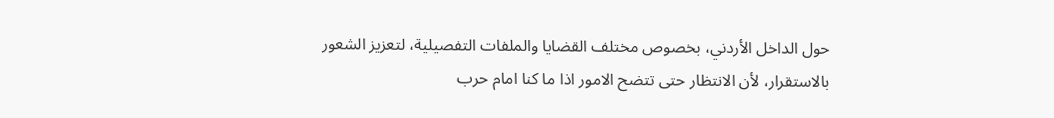حول الداخل الأردني، بخصوص مختلف القضايا والملفات التفصيلية، لتعزيز الشعور بالاستقرار، لأن الانتظار حتى تتضح الامور اذا ما كنا امام حرب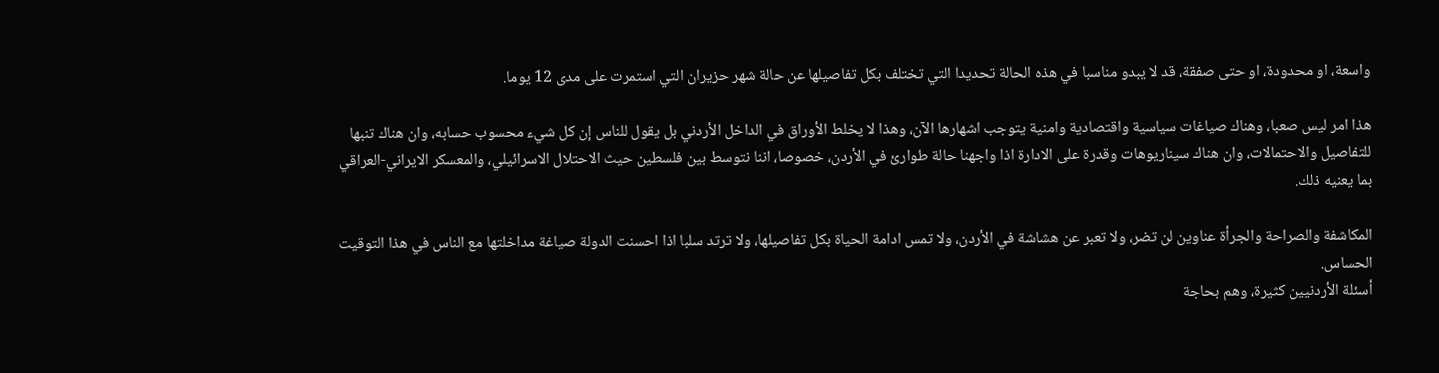واسعة، او محدودة، او حتى صفقة، قد لا يبدو مناسبا في هذه الحالة تحديدا التي تختلف بكل تفاصيلها عن حالة شهر حزيران التي استمرت على مدى 12 يوما.

هذا امر ليس صعبا، وهناك صياغات سياسية واقتصادية وامنية يتوجب اشهارها الآن، وهذا لا يخلط الأوراق في الداخل الأردني بل يقول للناس إن كل شيء محسوب حسابه، وان هناك تنبها للتفاصيل والاحتمالات، وان هناك سيناريوهات وقدرة على الادارة اذا واجهنا حالة طوارئ في الأردن، خصوصا، اننا نتوسط بين فلسطين حيث الاحتلال الاسرائيلي، والمعسكر الايراني-العراقي بما يعنيه ذلك.

المكاشفة والصراحة والجرأة عناوين لن تضر، ولا تعبر عن هشاشة في الأردن، ولا تمس ادامة الحياة بكل تفاصيلها، ولا ترتد سلبا اذا احسنت الدولة صياغة مداخلتها مع الناس في هذا التوقيت الحساس.
أسئلة الأردنيين كثيرة، وهم بحاجة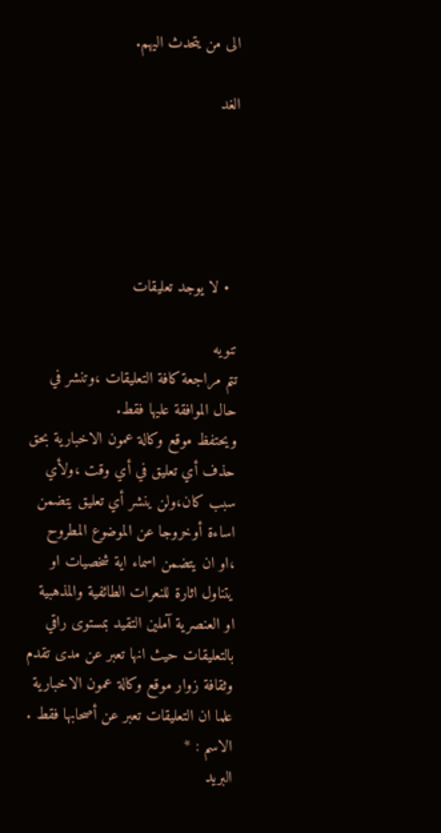الى من يتحدث اليهم.

الغد





  • لا يوجد تعليقات

تنويه
تتم مراجعة كافة التعليقات ،وتنشر في حال الموافقة عليها فقط.
ويحتفظ موقع وكالة عمون الاخبارية بحق حذف أي تعليق في أي وقت ،ولأي سبب كان،ولن ينشر أي تعليق يتضمن اساءة أوخروجا عن الموضوع المطروح ،او ان يتضمن اسماء اية شخصيات او يتناول اثارة للنعرات الطائفية والمذهبية او العنصرية آملين التقيد بمستوى راقي بالتعليقات حيث انها تعبر عن مدى تقدم وثقافة زوار موقع وكالة عمون الاخبارية علما ان التعليقات تعبر عن أصحابها فقط .
الاسم : *
البريد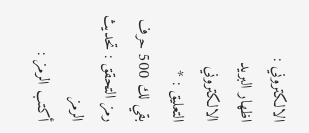الالكتروني :
اظهار البريد الالكتروني
التعليق : *
بقي لك 500 حرف
رمز التحقق : تحديث الرمز
أكتب الرمز :